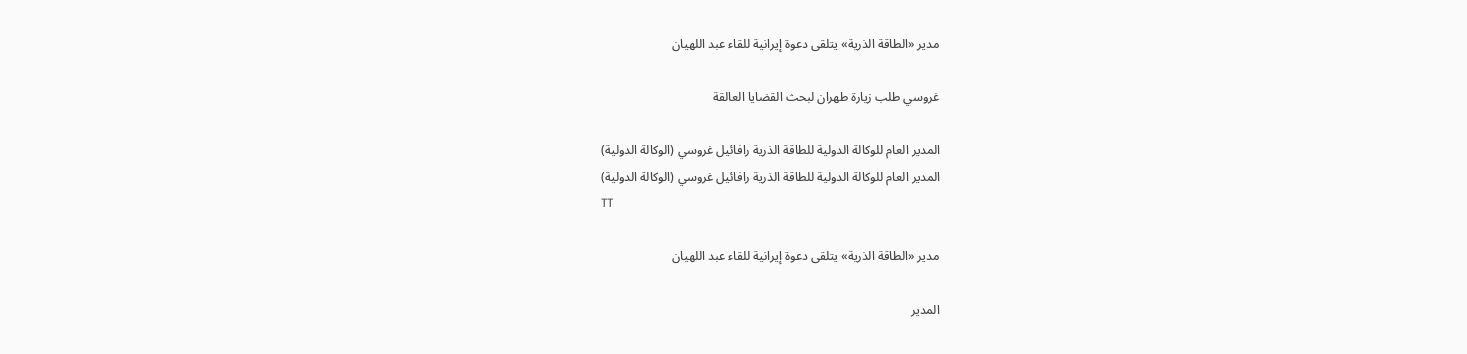مدير «الطاقة الذرية» يتلقى دعوة إيرانية للقاء عبد اللهيان

غروسي طلب زيارة طهران لبحث القضايا العالقة

المدير العام للوكالة الدولية للطاقة الذرية رافائيل غروسي (الوكالة الدولية)
المدير العام للوكالة الدولية للطاقة الذرية رافائيل غروسي (الوكالة الدولية)
TT

مدير «الطاقة الذرية» يتلقى دعوة إيرانية للقاء عبد اللهيان

المدير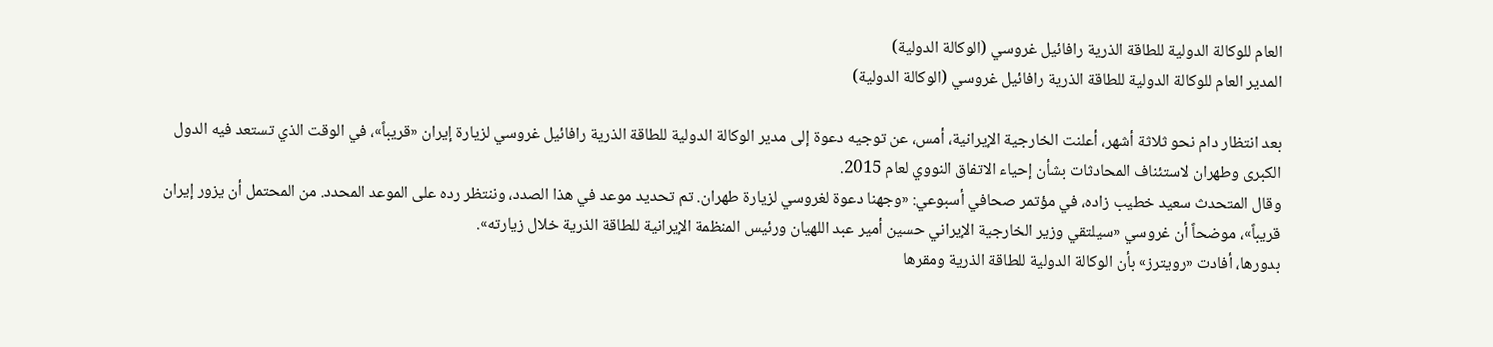العام للوكالة الدولية للطاقة الذرية رافائيل غروسي (الوكالة الدولية)
المدير العام للوكالة الدولية للطاقة الذرية رافائيل غروسي (الوكالة الدولية)

بعد انتظار دام نحو ثلاثة أشهر، أعلنت الخارجية الإيرانية، أمس، عن توجيه دعوة إلى مدير الوكالة الدولية للطاقة الذرية رافائيل غروسي لزيارة إيران «قريباً»، في الوقت الذي تستعد فيه الدول الكبرى وطهران لاستئناف المحادثات بشأن إحياء الاتفاق النووي لعام 2015.
وقال المتحدث سعيد خطيب زاده، في مؤتمر صحافي أسبوعي: «وجهنا دعوة لغروسي لزيارة طهران. تم تحديد موعد في هذا الصدد، وننتظر رده على الموعد المحدد. من المحتمل أن يزور إيران قريباً»، موضحاً أن غروسي «سيلتقي وزير الخارجية الإيراني حسين أمير عبد اللهيان ورئيس المنظمة الإيرانية للطاقة الذرية خلال زيارته».
بدورها، أفادت «رويترز» بأن الوكالة الدولية للطاقة الذرية ومقرها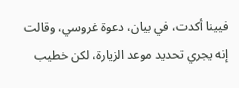فيينا أكدت، في بيان، دعوة غروسي، وقالت إنه يجري تحديد موعد الزيارة، لكن خطيب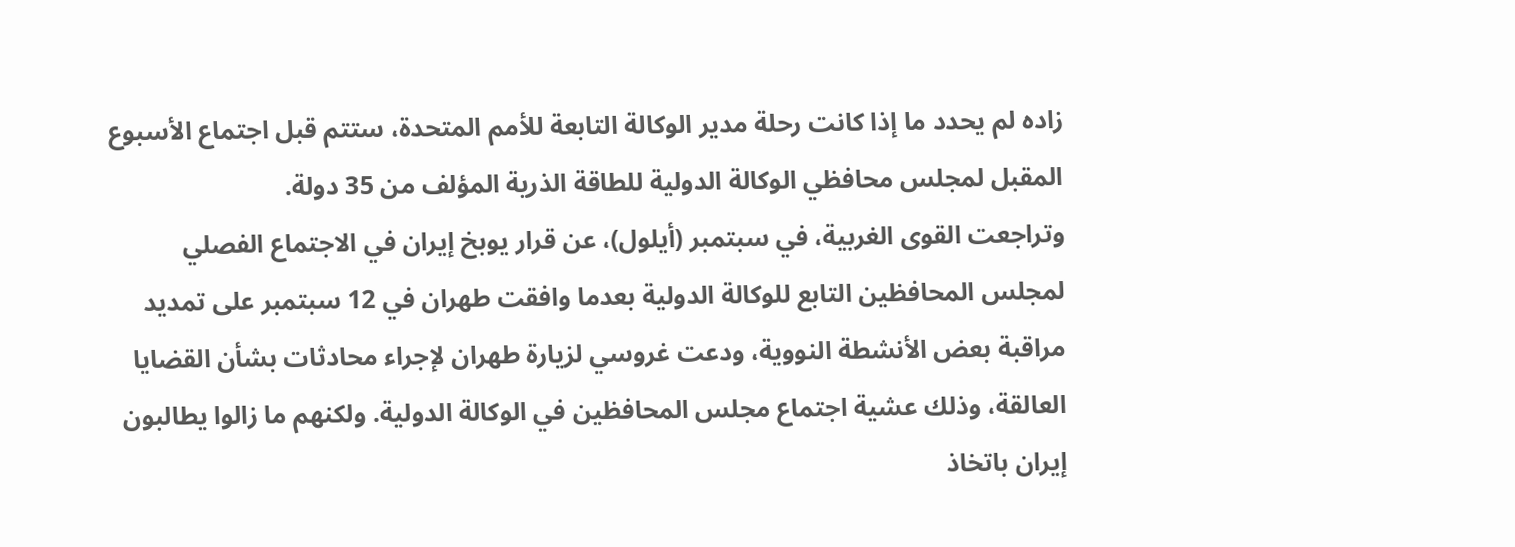زاده لم يحدد ما إذا كانت رحلة مدير الوكالة التابعة للأمم المتحدة، ستتم قبل اجتماع الأسبوع المقبل لمجلس محافظي الوكالة الدولية للطاقة الذرية المؤلف من 35 دولة.
وتراجعت القوى الغربية، في سبتمبر (أيلول)، عن قرار يوبخ إيران في الاجتماع الفصلي لمجلس المحافظين التابع للوكالة الدولية بعدما وافقت طهران في 12 سبتمبر على تمديد مراقبة بعض الأنشطة النووية، ودعت غروسي لزيارة طهران لإجراء محادثات بشأن القضايا العالقة، وذلك عشية اجتماع مجلس المحافظين في الوكالة الدولية. ولكنهم ما زالوا يطالبون إيران باتخاذ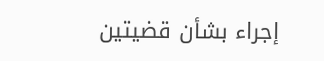إجراء بشأن قضيتين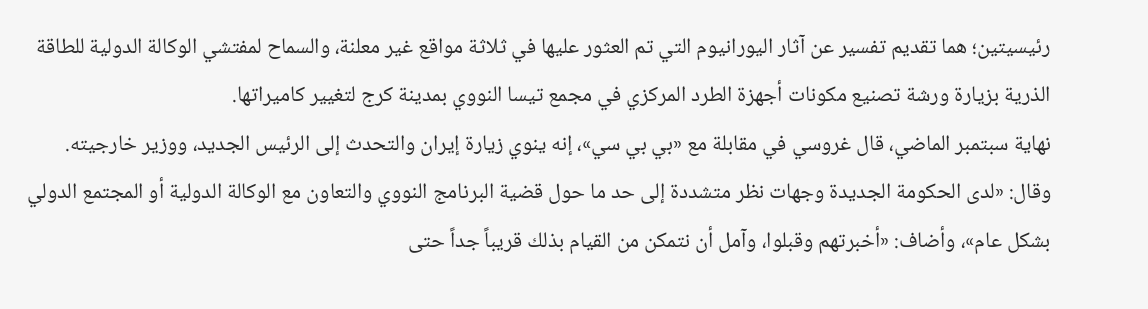رئيسيتين؛ هما تقديم تفسير عن آثار اليورانيوم التي تم العثور عليها في ثلاثة مواقع غير معلنة، والسماح لمفتشي الوكالة الدولية للطاقة الذرية بزيارة ورشة تصنيع مكونات أجهزة الطرد المركزي في مجمع تيسا النووي بمدينة كرج لتغيير كاميراتها.
نهاية سبتمبر الماضي، قال غروسي في مقابلة مع «بي بي سي»، إنه ينوي زيارة إيران والتحدث إلى الرئيس الجديد، ووزير خارجيته. وقال: «لدى الحكومة الجديدة وجهات نظر متشددة إلى حد ما حول قضية البرنامج النووي والتعاون مع الوكالة الدولية أو المجتمع الدولي بشكل عام»، وأضاف: «أخبرتهم وقبلوا، وآمل أن نتمكن من القيام بذلك قريباً جداً حتى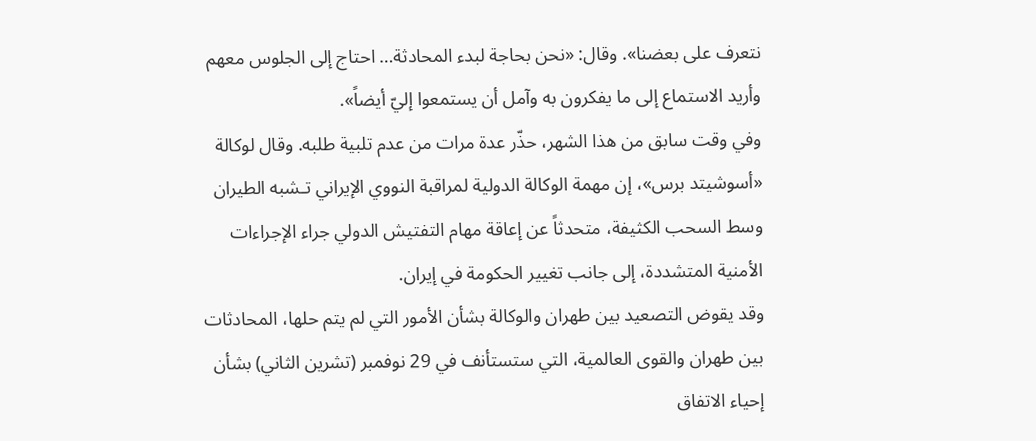نتعرف على بعضنا». وقال: «نحن بحاجة لبدء المحادثة… احتاج إلى الجلوس معهم وأريد الاستماع إلى ما يفكرون به وآمل أن يستمعوا إليّ أيضاً».
وفي وقت سابق من هذا الشهر، حذّر عدة مرات من عدم تلبية طلبه. وقال لوكالة «أسوشيتد برس»، إن مهمة الوكالة الدولية لمراقبة النووي الإيراني تـشبه الطيران وسط السحب الكثيفة، متحدثاً عن إعاقة مهام التفتيش الدولي جراء الإجراءات الأمنية المتشددة، إلى جانب تغيير الحكومة في إيران.
وقد يقوض التصعيد بين طهران والوكالة بشأن الأمور التي لم يتم حلها، المحادثات بين طهران والقوى العالمية، التي ستستأنف في 29 نوفمبر (تشرين الثاني) بشأن إحياء الاتفاق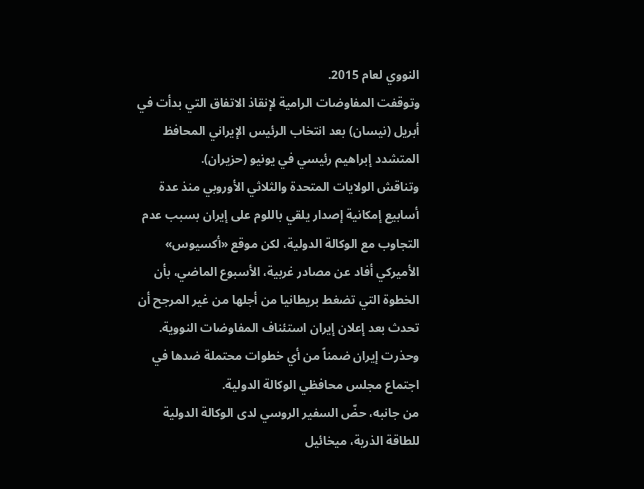النووي لعام 2015.
وتوقفت المفاوضات الرامية لإنقاذ الاتفاق التي بدأت في أبريل (نيسان) بعد انتخاب الرئيس الإيراني المحافظ المتشدد إبراهيم رئيسي في يونيو (حزيران).
وتناقش الولايات المتحدة والثلاثي الأوروبي منذ عدة أسابيع إمكانية إصدار يلقي باللوم على إيران بسبب عدم التجاوب مع الوكالة الدولية، لكن موقع «أكسيوس» الأميركي أفاد عن مصادر غربية، الأسبوع الماضي، بأن الخطوة التي تضغط بريطانيا من أجلها من غير المرجح أن تحدث بعد إعلان إيران استئناف المفاوضات النووية. وحذرت إيران ضمناً من أي خطوات محتملة ضدها في اجتماع مجلس محافظي الوكالة الدولية.
من جانبه، حضّ السفير الروسي لدى الوكالة الدولية للطاقة الذرية، ميخائيل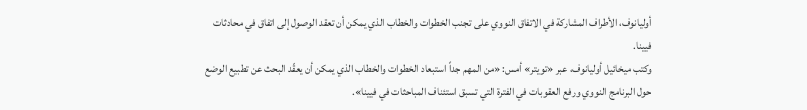أوليانوف، الأطراف المشاركة في الاتفاق النووي على تجنب الخطوات والخطاب الذي يمكن أن تعقد الوصول إلى اتفاق في محادثات فيينا.
وكتب ميخائيل أوليانوف، عبر «تويتر» أمس: «من المهم جداً استبعاد الخطوات والخطاب الذي يمكن أن يعقّد البحث عن تطبيع الوضع حول البرنامج النووي ورفع العقوبات في الفترة التي تسبق استئناف المباحثات في فيينا».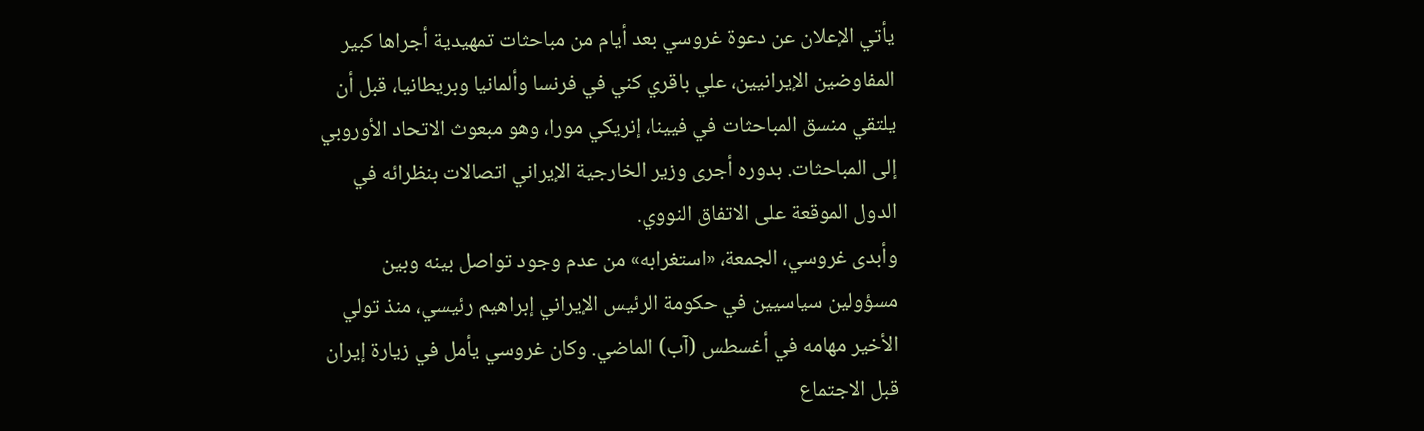يأتي الإعلان عن دعوة غروسي بعد أيام من مباحثات تمهيدية أجراها كبير المفاوضين الإيرانيين، علي باقري كني في فرنسا وألمانيا وبريطانيا، قبل أن يلتقي منسق المباحثات في فيينا، إنريكي مورا، وهو مبعوث الاتحاد الأوروبي إلى المباحثات. بدوره أجرى وزير الخارجية الإيراني اتصالات بنظرائه في الدول الموقعة على الاتفاق النووي.
وأبدى غروسي، الجمعة، «استغرابه» من عدم وجود تواصل بينه وبين مسؤولين سياسيين في حكومة الرئيس الإيراني إبراهيم رئيسي، منذ تولي الأخير مهامه في أغسطس (آب) الماضي. وكان غروسي يأمل في زيارة إيران قبل الاجتماع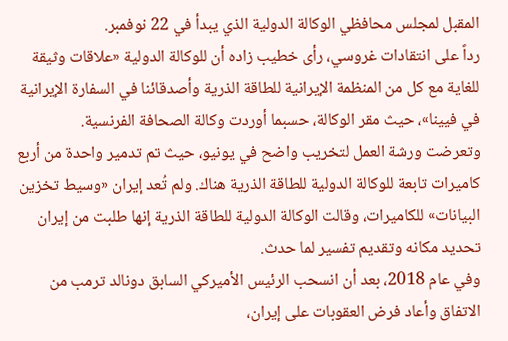المقبل لمجلس محافظي الوكالة الدولية الذي يبدأ في 22 نوفمبر.
رداً على انتقادات غروسي، رأى خطيب زاده أن للوكالة الدولية «علاقات وثيقة للغاية مع كل من المنظمة الإيرانية للطاقة الذرية وأصدقائنا في السفارة الإيرانية في فيينا»، حيث مقر الوكالة، حسبما أوردت وكالة الصحافة الفرنسية.
وتعرضت ورشة العمل لتخريب واضح في يونيو، حيث تم تدمير واحدة من أربع كاميرات تابعة للوكالة الدولية للطاقة الذرية هناك. ولم تُعد إيران «وسيط تخزين البيانات» للكاميرات، وقالت الوكالة الدولية للطاقة الذرية إنها طلبت من إيران تحديد مكانه وتقديم تفسير لما حدث.
وفي عام 2018، بعد أن انسحب الرئيس الأميركي السابق دونالد ترمب من الاتفاق وأعاد فرض العقوبات على إيران،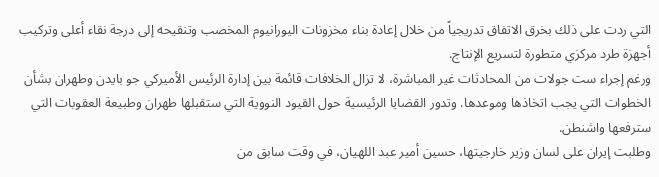التي ردت على ذلك بخرق الاتفاق تدريجياً من خلال إعادة بناء مخزونات اليورانيوم المخصب وتنقيحه إلى درجة نقاء أعلى وتركيب أجهزة طرد مركزي متطورة لتسريع الإنتاج.
ورغم إجراء ست جولات من المحادثات غير المباشرة، لا تزال الخلافات قائمة بين إدارة الرئيس الأميركي جو بايدن وطهران بشأن الخطوات التي يجب اتخاذها وموعدها. وتدور القضايا الرئيسية حول القيود النووية التي ستقبلها طهران وطبيعة العقوبات التي سترفعها واشنطن.
وطلبت إيران على لسان وزير خارجيتها، حسين أمير عبد اللهيان، في وقت سابق من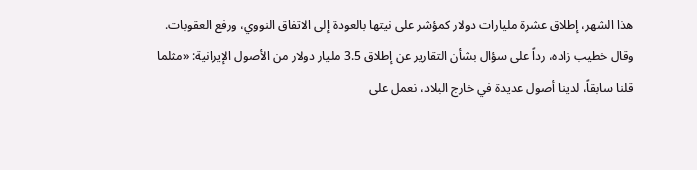هذا الشهر، إطلاق عشرة مليارات دولار كمؤشر على نيتها بالعودة إلى الاتفاق النووي، ورفع العقوبات.
وقال خطيب زاده، رداً على سؤال بشأن التقارير عن إطلاق 3.5 مليار دولار من الأصول الإيرانية: «مثلما قلنا سابقاً، لدينا أصول عديدة في خارج البلاد، نعمل على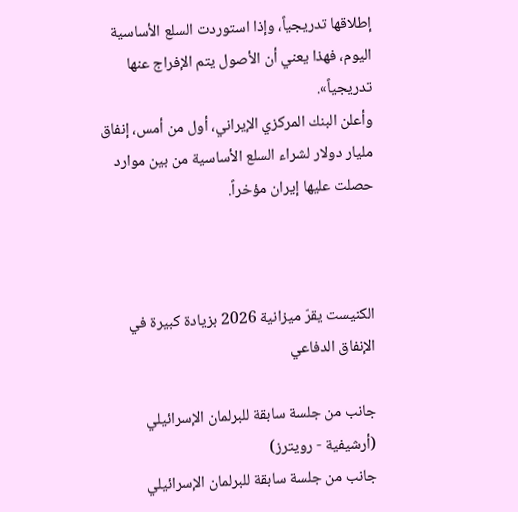إطلاقها تدريجياً، وإذا استوردت السلع الأساسية اليوم، فهذا يعني أن الأصول يتم الإفراج عنها تدريجياً».
وأعلن البنك المركزي الإيراني، أول من أمس، إنفاق مليار دولار لشراء السلع الأساسية من بين موارد حصلت عليها إيران مؤخراً.



الكنيست يقرّ ميزانية 2026 بزيادة كبيرة في الإنفاق الدفاعي

جانب من جلسة سابقة للبرلمان الإسرائيلي (أرشيفية - رويترز)
جانب من جلسة سابقة للبرلمان الإسرائيلي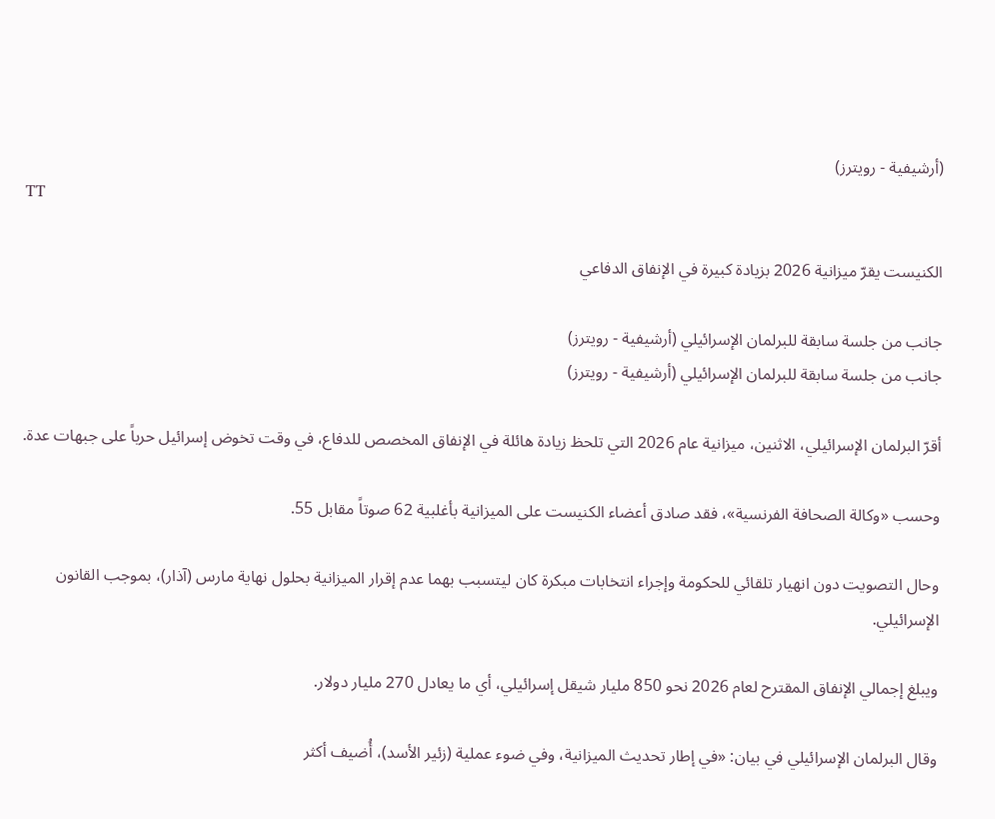(أرشيفية - رويترز)
TT

الكنيست يقرّ ميزانية 2026 بزيادة كبيرة في الإنفاق الدفاعي

جانب من جلسة سابقة للبرلمان الإسرائيلي (أرشيفية - رويترز)
جانب من جلسة سابقة للبرلمان الإسرائيلي (أرشيفية - رويترز)

أقرّ البرلمان الإسرائيلي، الاثنين، ميزانية عام 2026 التي تلحظ زيادة هائلة في الإنفاق المخصص للدفاع، في وقت تخوض إسرائيل حرباً على جبهات عدة.

وحسب «وكالة الصحافة الفرنسية»، فقد صادق أعضاء الكنيست على الميزانية بأغلبية 62 صوتاً مقابل 55.

وحال التصويت دون انهيار تلقائي للحكومة وإجراء انتخابات مبكرة كان ليتسبب بهما عدم إقرار الميزانية بحلول نهاية مارس (آذار)، بموجب القانون الإسرائيلي.

ويبلغ إجمالي الإنفاق المقترح لعام 2026 نحو 850 مليار شيقل إسرائيلي، أي ما يعادل 270 مليار دولار.

وقال البرلمان الإسرائيلي في بيان: «في إطار تحديث الميزانية، وفي ضوء عملية (زئير الأسد)، أُضيف أكثر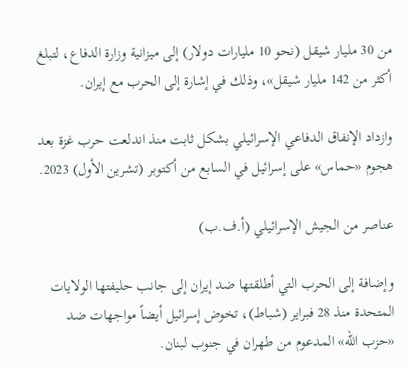من 30 مليار شيقل (نحو 10 مليارات دولار) إلى ميزانية وزارة الدفاع، لتبلغ أكثر من 142 مليار شيقل»، وذلك في إشارة إلى الحرب مع إيران.

وازداد الإنفاق الدفاعي الإسرائيلي بشكل ثابت منذ اندلعت حرب غزة بعد هجوم «حماس» على إسرائيل في السابع من أكتوبر (تشرين الأول) 2023.

عناصر من الجيش الإسرائيلي (أ.ف.ب)

وإضافة إلى الحرب التي أطلقتها ضد إيران إلى جانب حليفتها الولايات المتحدة منذ 28 فبراير (شباط)، تخوض إسرائيل أيضاً مواجهات ضد «حزب الله» المدعوم من طهران في جنوب لبنان.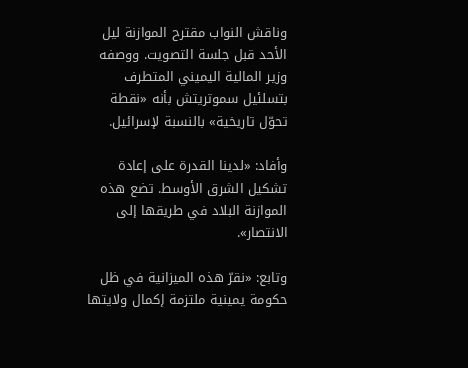وناقش النواب مقترح الموازنة ليل الأحد قبل جلسة التصويت. ووصفه وزير المالية اليميني المتطرف بتسلئيل سموتريتش بأنه «نقطة تحوّل تاريخية» بالنسبة لإسرائيل.

وأفاد: «لدينا القدرة على إعادة تشكيل الشرق الأوسط. تضع هذه الموازنة البلاد في طريقها إلى الانتصار».

وتابع: «نقرّ هذه الميزانية في ظل حكومة يمينية ملتزمة إكمال ولايتها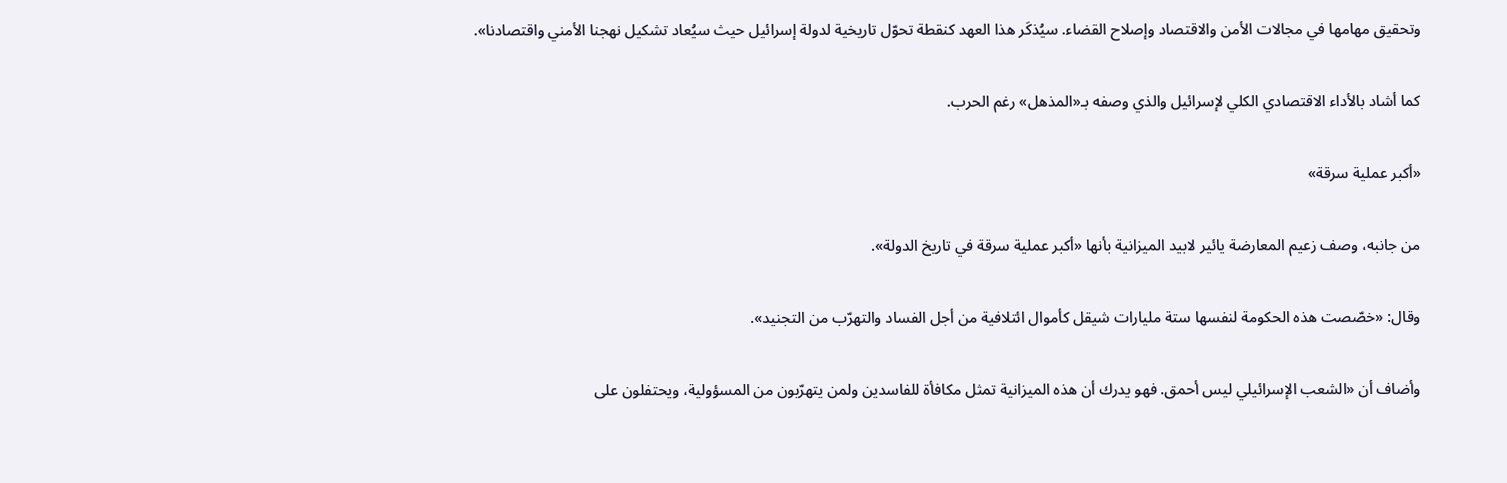وتحقيق مهامها في مجالات الأمن والاقتصاد وإصلاح القضاء. سيُذكَر هذا العهد كنقطة تحوّل تاريخية لدولة إسرائيل حيث سيُعاد تشكيل نهجنا الأمني واقتصادنا».

كما أشاد بالأداء الاقتصادي الكلي لإسرائيل والذي وصفه بـ«المذهل» رغم الحرب.

«أكبر عملية سرقة»

من جانبه، وصف زعيم المعارضة يائير لابيد الميزانية بأنها «أكبر عملية سرقة في تاريخ الدولة».

وقال: «خصّصت هذه الحكومة لنفسها ستة مليارات شيقل كأموال ائتلافية من أجل الفساد والتهرّب من التجنيد».

وأضاف أن «الشعب الإسرائيلي ليس أحمق. فهو يدرك أن هذه الميزانية تمثل مكافأة للفاسدين ولمن يتهرّبون من المسؤولية، ويحتفلون على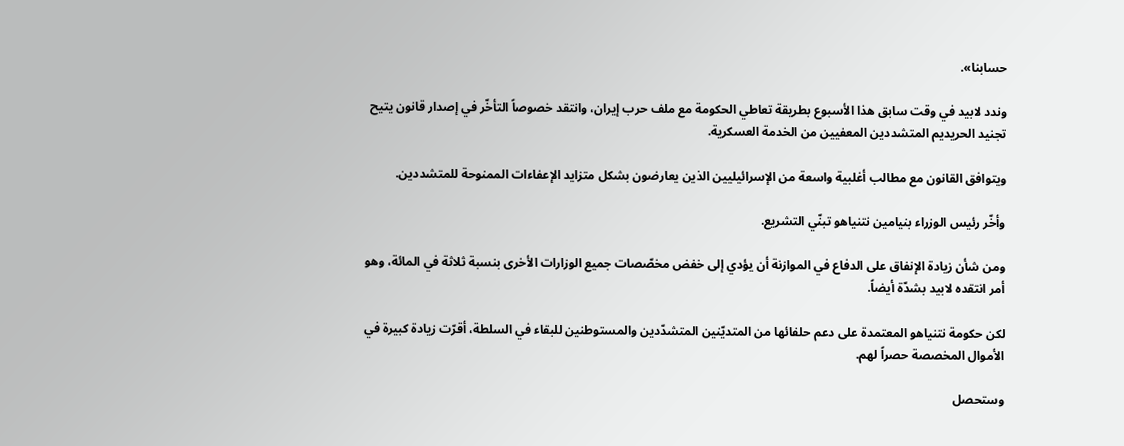حسابنا».

وندد لابيد في وقت سابق هذا الأسبوع بطريقة تعاطي الحكومة مع ملف حرب إيران، وانتقد خصوصاً التأخّر في إصدار قانون يتيح تجنيد الحريديم المتشددين المعفيين من الخدمة العسكرية.

ويتوافق القانون مع مطالب أغلبية واسعة من الإسرائيليين الذين يعارضون بشكل متزايد الإعفاءات الممنوحة للمتشددين.

وأخّر رئيس الوزراء بنيامين نتنياهو تبنّي التشريع.

ومن شأن زيادة الإنفاق على الدفاع في الموازنة أن يؤدي إلى خفض مخصّصات جميع الوزارات الأخرى بنسبة ثلاثة في المائة، وهو أمر انتقده لابيد بشدّة أيضاً.

لكن حكومة نتنياهو المعتمدة على دعم حلفائها من المتديّنين المتشدّدين والمستوطنين للبقاء في السلطة، أقرّت زيادة كبيرة في الأموال المخصصة حصراً لهم.

وستحصل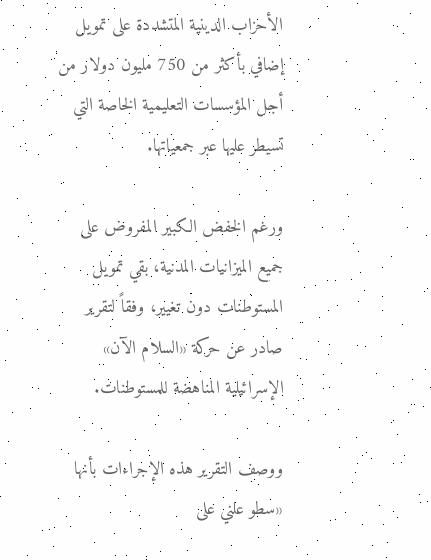الأحزاب الدينية المتشددة على تمويل إضافي بأكثر من 750 مليون دولار من أجل المؤسسات التعليمية الخاصة التي تسيطر عليها عبر جمعياتها.

ورغم الخفض الكبير المفروض على جميع الميزانيات المدنية، بقي تمويل المستوطنات دون تغيير، وفقاً لتقرير صادر عن حركة «السلام الآن» الإسرائيلية المناهضة للمستوطنات.

ووصف التقرير هذه الإجراءات بأنها «سطو علني على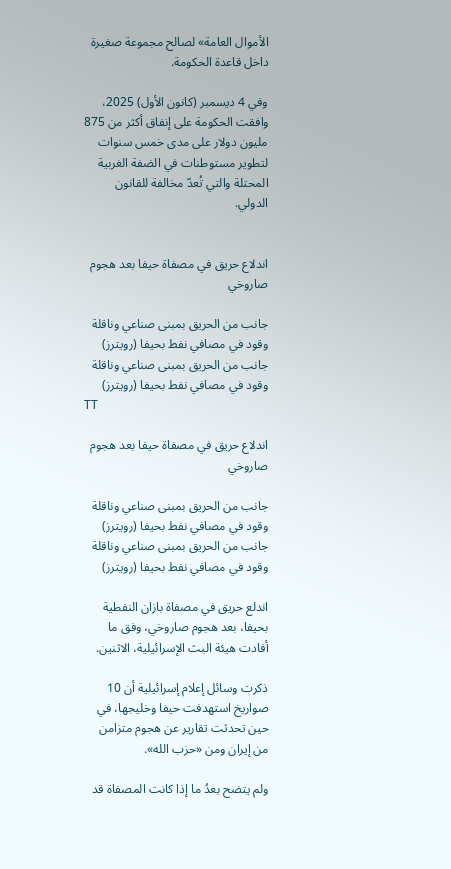الأموال العامة» لصالح مجموعة صغيرة داخل قاعدة الحكومة.

وفي 4 ديسمبر (كانون الأول) 2025، وافقت الحكومة على إنفاق أكثر من 875 مليون دولار على مدى خمس سنوات لتطوير مستوطنات في الضفة الغربية المحتلة والتي تُعدّ مخالفة للقانون الدولي.


اندلاع حريق في مصفاة حيفا بعد هجوم صاروخي

جانب من الحريق بمبنى صناعي وناقلة وقود في مصافي نفط بحيفا (رويترز)
جانب من الحريق بمبنى صناعي وناقلة وقود في مصافي نفط بحيفا (رويترز)
TT

اندلاع حريق في مصفاة حيفا بعد هجوم صاروخي

جانب من الحريق بمبنى صناعي وناقلة وقود في مصافي نفط بحيفا (رويترز)
جانب من الحريق بمبنى صناعي وناقلة وقود في مصافي نفط بحيفا (رويترز)

اندلع حريق في مصفاة بازان النفطية بحيفا، بعد هجوم صاروخي، وفق ما أفادت هيئة البث الإسرائيلية، الاثنين.

ذكرت وسائل إعلام إسرائيلية أن 10 صواريخ استهدفت حيفا وخليجها، في حين تحدثت تقارير عن هجوم متزامن من إيران ومن «حزب الله».

ولم يتضح بعدُ ما إذا كانت المصفاة قد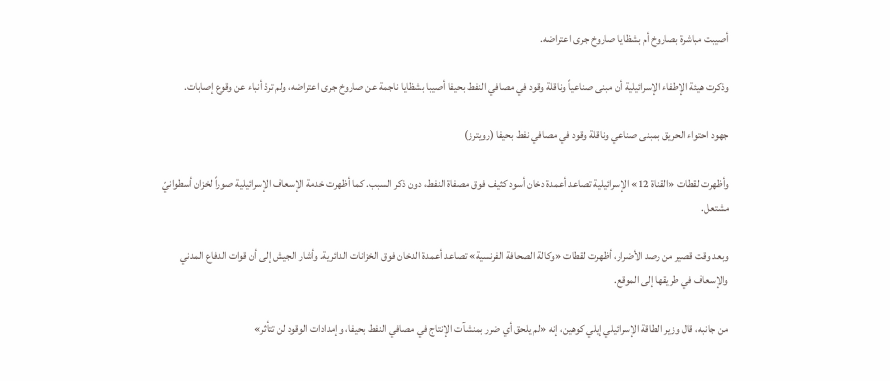أصيبت مباشرة بصاروخ أم بشظايا صاروخ جرى اعتراضه.

وذكرت هيئة الإطفاء الإسرائيلية أن مبنى صناعياً وناقلة وقود في مصافي النفط بحيفا أصيبا بشظايا ناجمة عن صاروخ جرى اعتراضه، ولم تردْ أنباء عن وقوع إصابات.

جهود احتواء الحريق بمبنى صناعي وناقلة وقود في مصافي نفط بحيفا (رويترز)

وأظهرت لقطات «القناة 12» الإسرائيلية تصاعد أعمدة دخان أسود كثيف فوق مصفاة النفط، دون ذكر السبب. كما أظهرت خدمة الإسعاف الإسرائيلية صوراً لخزان أسطوانيّ مشتعل.

وبعد وقت قصير من رصد الأضرار، أظهرت لقطات «وكالة الصحافة الفرنسية» تصاعد أعمدة الدخان فوق الخزانات الدائرية. وأشار الجيش إلى أن قوات الدفاع المدني والإسعاف في طريقها إلى الموقع.

من جانبه، قال وزير الطاقة الإسرائيلي إيلي كوهين، إنه «لم يلحق أي ضرر بمنشآت الإنتاج في مصافي النفط بحيفا، وإمدادات الوقود لن تتأثر»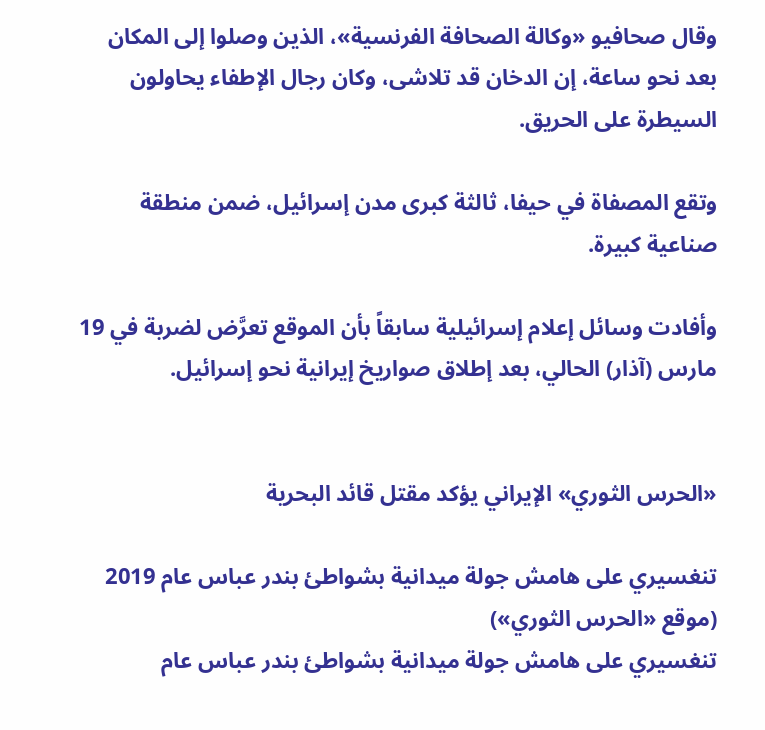وقال صحافيو «وكالة الصحافة الفرنسية»، الذين وصلوا إلى المكان بعد نحو ساعة، إن الدخان قد تلاشى، وكان رجال الإطفاء يحاولون السيطرة على الحريق.

وتقع المصفاة في حيفا، ثالثة كبرى مدن إسرائيل، ضمن منطقة صناعية كبيرة.

وأفادت وسائل إعلام إسرائيلية سابقاً بأن الموقع تعرَّض لضربة في 19 مارس (آذار) الحالي، بعد إطلاق صواريخ إيرانية نحو إسرائيل.


«الحرس الثوري» الإيراني يؤكد مقتل قائد البحرية

تنغسيري على هامش جولة ميدانية بشواطئ بندر عباس عام 2019 (موقع «الحرس الثوري»)
تنغسيري على هامش جولة ميدانية بشواطئ بندر عباس عام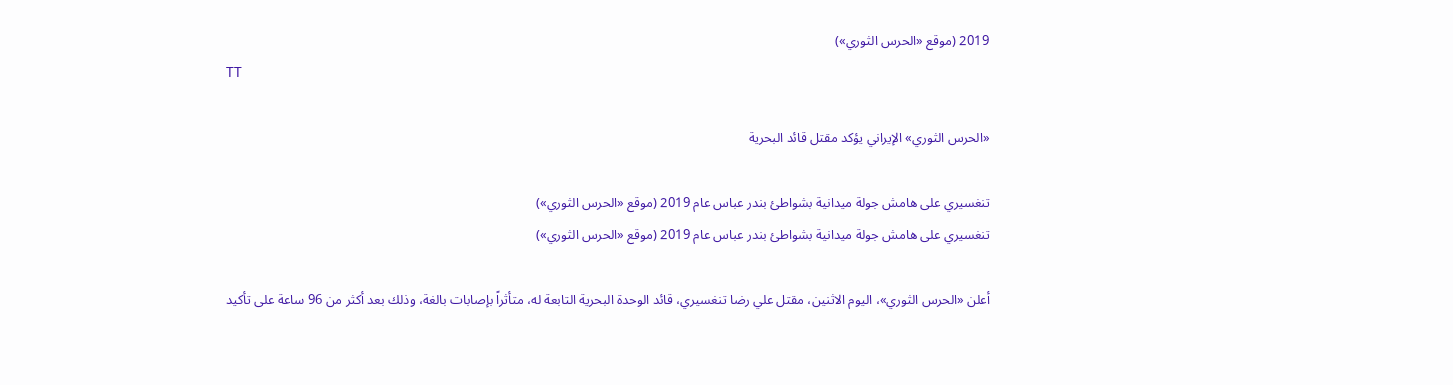2019 (موقع «الحرس الثوري»)
TT

«الحرس الثوري» الإيراني يؤكد مقتل قائد البحرية

تنغسيري على هامش جولة ميدانية بشواطئ بندر عباس عام 2019 (موقع «الحرس الثوري»)
تنغسيري على هامش جولة ميدانية بشواطئ بندر عباس عام 2019 (موقع «الحرس الثوري»)

أعلن «الحرس الثوري»، اليوم الاثنين، مقتل علي رضا تنغسيري، قائد الوحدة البحرية التابعة له، متأثراً بإصابات بالغة، وذلك بعد أكثر من 96 ساعة على تأكيد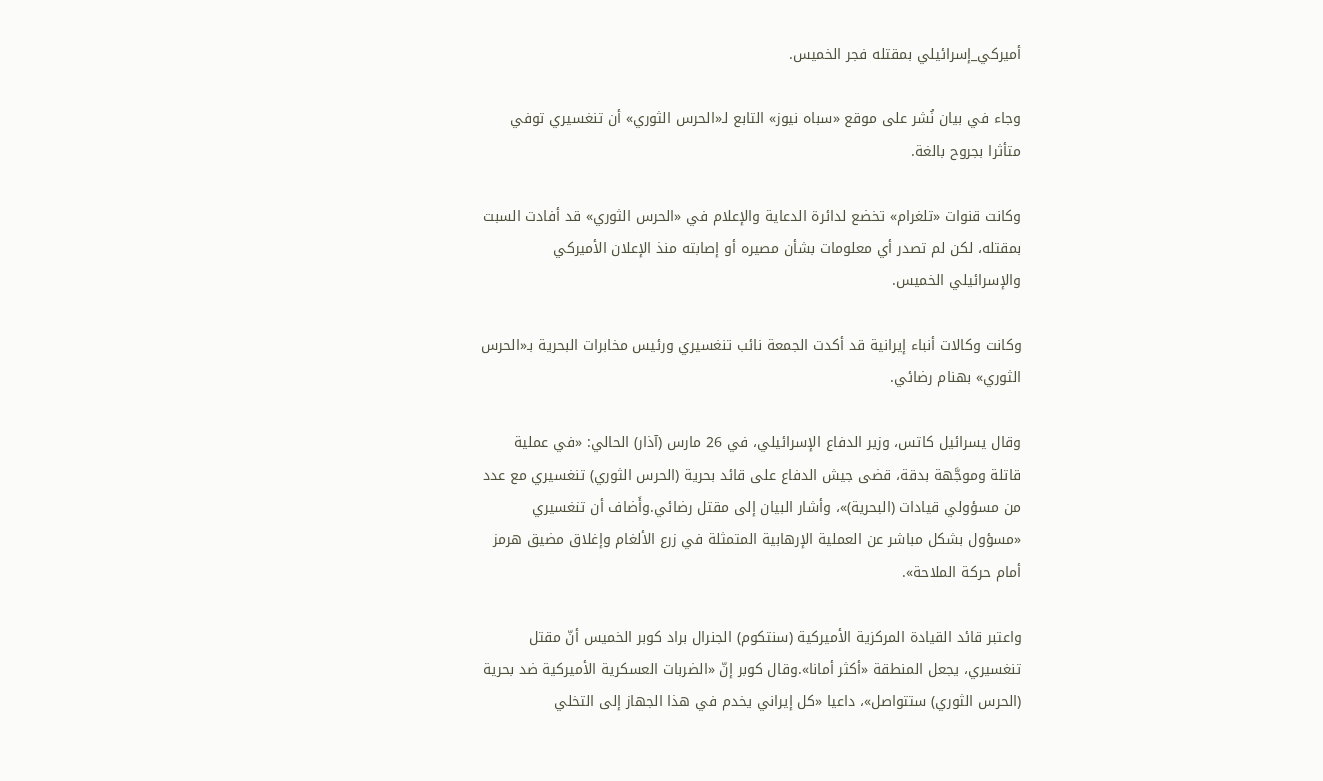أميركي_إسرائيلي بمقتله فجر الخميس.

وجاء في بيان نُشر على موقع «سباه نيوز» التابع لـ«الحرس الثوري» أن تنغسيري توفي متأثرا بجروح بالغة.

وكانت قنوات «تلغرام» تخضع لدائرة الدعاية والإعلام في «الحرس الثوري» قد أفادت السبت بمقتله، لكن لم تصدر أي معلومات بشأن مصيره أو إصابته منذ الإعلان الأميركي والإسرائيلي الخميس.

وكانت وكالات أنباء إيرانية قد أكدت الجمعة نائب تنغسيري ورئيس ‌مخابرات البحرية بـ«الحرس الثوري» بهنام رضائي.

وقال يسرائيل كاتس، وزير الدفاع الإسرائيلي، في 26 مارس (آذار) الحالي: «في عملية قاتلة وموجَّهة بدقة، قضى جيش الدفاع على قائد بحرية (الحرس الثوري) تنغسيري مع عدد من مسؤولي قيادات (البحرية)»، وأشار البيان إلى مقتل رضائي.وأَضاف أن تنغسيري «مسؤول بشكل مباشر عن العملية الإرهابية المتمثلة في زرع الألغام وإغلاق مضيق هرمز أمام حركة الملاحة».

واعتبر قائد القيادة المركزية الأميركية (سنتكوم) الجنرال براد كوبر الخميس أنّ مقتل تنغسيري، يجعل المنطقة «أكثر أمانا».وقال كوبر إنّ «الضربات العسكرية الأميركية ضد بحرية (الحرس الثوري) ستتواصل»، داعيا «كل إيراني يخدم في هذا الجهاز إلى التخلي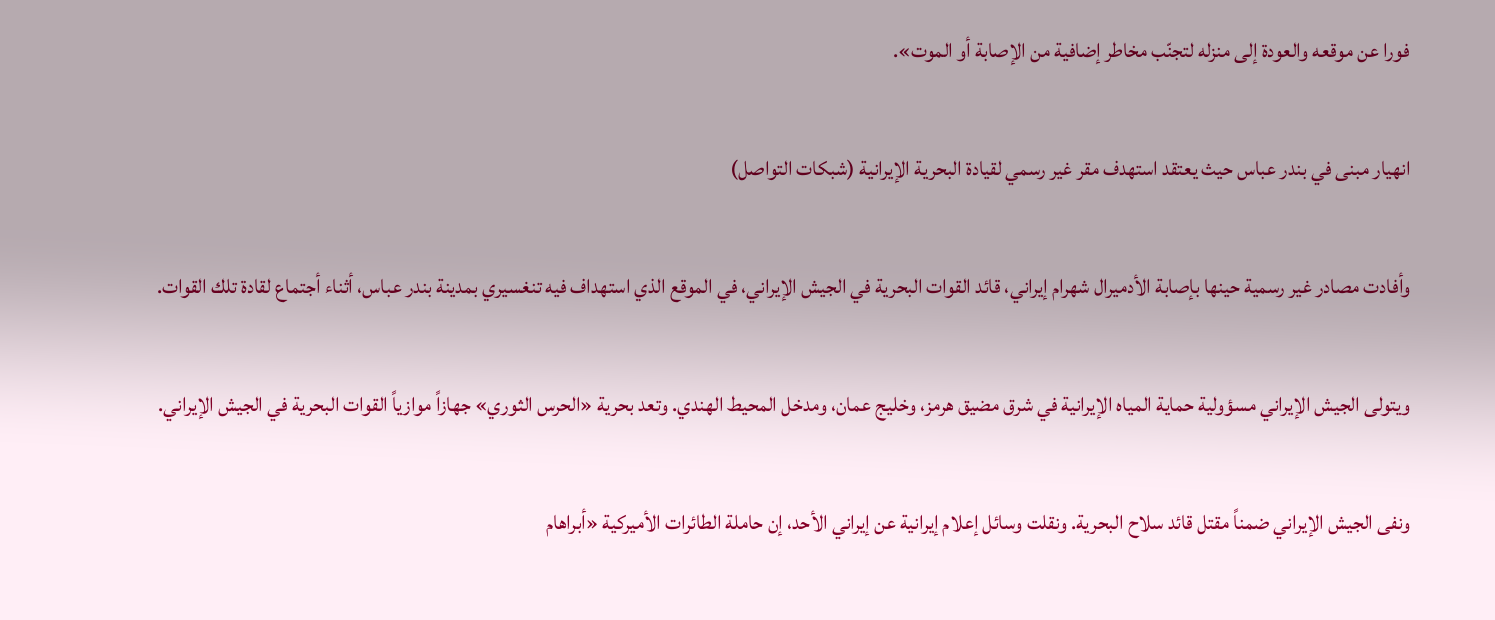فورا عن موقعه والعودة إلى منزله لتجنّب مخاطر إضافية من الإصابة أو الموت».

انهيار مبنى في بندر عباس حيث يعتقد استهدف مقر غير رسمي لقيادة البحرية الإيرانية (شبكات التواصل)

وأفادت مصادر غير رسمية حينها بإصابة الأدميرال شهرام إيراني، قائد القوات البحرية في الجيش الإيراني، في الموقع الذي استهداف فيه تنغسيري بمدينة بندر عباس، أثناء أجتماع لقادة تلك القوات.

ويتولى الجيش الإيراني مسؤولية حماية المياه الإيرانية في شرق مضيق هرمز، وخليج عمان، ومدخل المحيط الهندي. وتعد بحرية «الحرس الثوري» جهازاً موازياً القوات البحرية في الجيش الإيراني.

ونفى الجيش الإيراني ضمناً مقتل قائد سلاح البحرية. ونقلت وسائل إعلام إيرانية عن إيراني الأحد، إن حاملة الطائرات الأميركية «أبراهام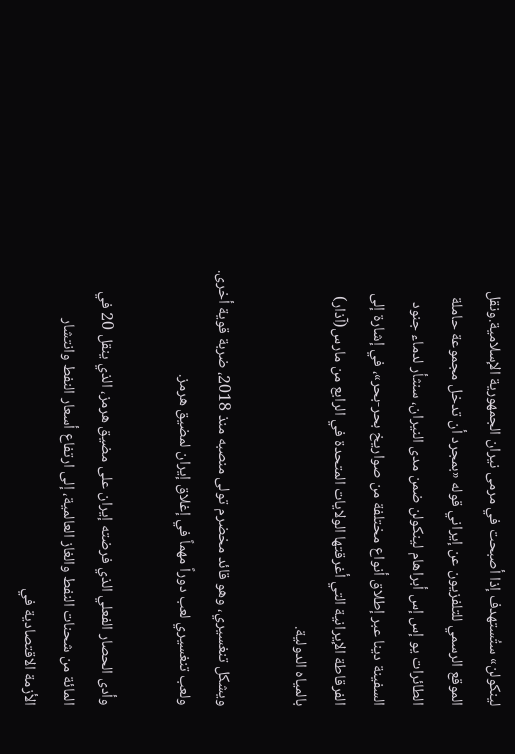لينكولن» ستُستهدف إذا أصبحت في مرمى نيران الجمهورية الإسلامية.ونقل الموقع الرسمي للتلفزيون عن إيراني قوله «بمجرد أن تدخل مجموعة حاملة الطائرات يو إس إس أبراهام لينكولن ضمن مدى النيران، سنثأر لدماء جنود السفينة دينا عبر إطلاق أنواع مختلفة من صواريخ بحر-بحر»، في إشارة إلى الفرقاطة الإيرانية التي أغرقتها الولايات المتحدة في الرابع من مارس(آذار) بالمياه الدولية.

ويشكل تنغسيري، وهو قائد مخضرم تولى منصبه منذ 2018، ضربة قوية أخرى. ولعب تنغسيري لعب دوراً مهماً في إغلاق إيران لمضيق هرمز.

وأدى الحصار الفعلي الذي فرضته إيران على مضيق هرمز، الذي ينقل 20 في المائة من شحنات النفط والغاز العالمية، إلى ارتفاع أسعار النفط وانتشار الأزمة ‌الاقتصادية في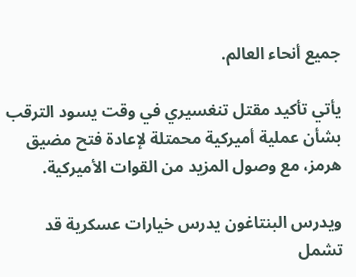جميع أنحاء العالم.

يأتي تأكيد مقتل تنغسيري في وقت يسود الترقب بشأن عملية أميركية محمتلة لإعادة فتح مضيق هرمز، مع وصول المزيد من القوات الأميركية.

ويدرس البنتاغون يدرس خيارات عسكرية قد تشمل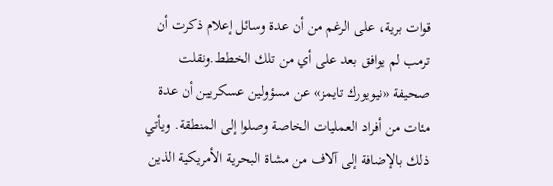قوات برية، على الرغم من أن عدة وسائل إعلام ذكرت أن ترمب لم يوافق بعد على أي من تلك الخطط.ونقلت صحيفة «نيويورك تايمز» عن مسؤولين عسكريين أن عدة مئات من أفراد العمليات الخاصة وصلوا إلى المنطقة. ويأتي ذلك بالإضافة إلى آلاف من مشاة البحرية الأمريكية الذين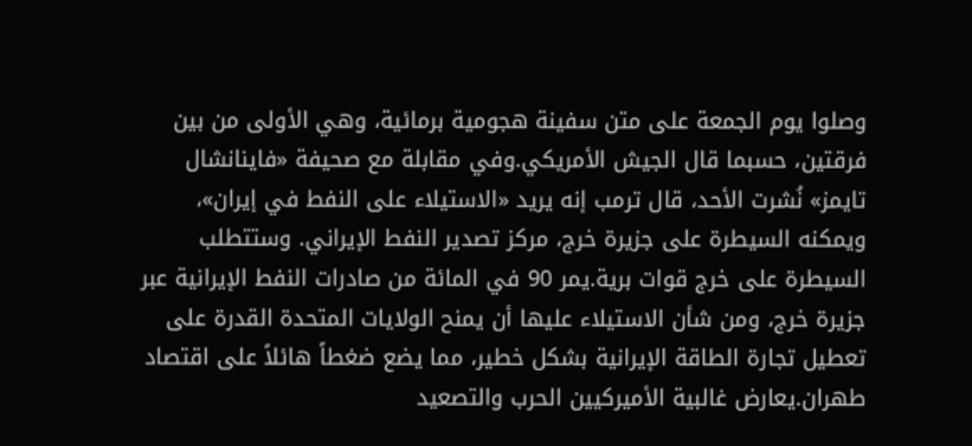وصلوا يوم الجمعة على متن سفينة هجومية برمائية، وهي الأولى من بين فرقتين، حسبما قال الجيش الأمريكي.وفي مقابلة مع صحيفة «فاينانشال تايمز» نُشرت الأحد، قال ترمب إنه يريد «الاستيلاء على النفط في إيران»، ويمكنه السيطرة على جزيرة خرج، مركز تصدير النفط الإيراني. وستتطلب السيطرة على خرج قوات برية.يمر 90 في المائة من صادرات النفط الإيرانية عبر جزيرة خرج، ومن شأن الاستيلاء عليها أن يمنح الولايات المتحدة القدرة على تعطيل تجارة الطاقة الإيرانية بشكل خطير، مما يضع ضغطاً هائلاً على اقتصاد طهران.يعارض غالبية الأميركيين الحرب والتصعيد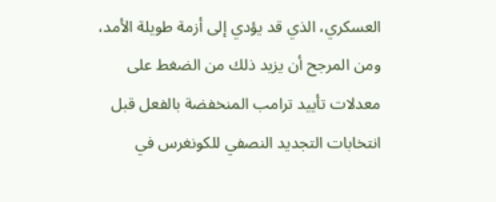العسكري، الذي قد يؤدي إلى أزمة طويلة الأمد، ومن المرجح أن يزيد ذلك من الضغط على معدلات تأييد ترامب المنخفضة بالفعل قبل انتخابات التجديد النصفي للكونغرس في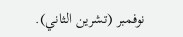نوفمبر (تشرين الثاني).